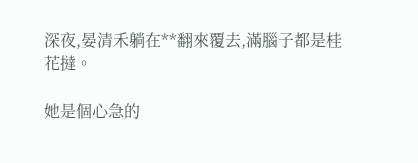深夜,晏清禾躺在**翻來覆去,滿腦子都是桂花撻。

她是個心急的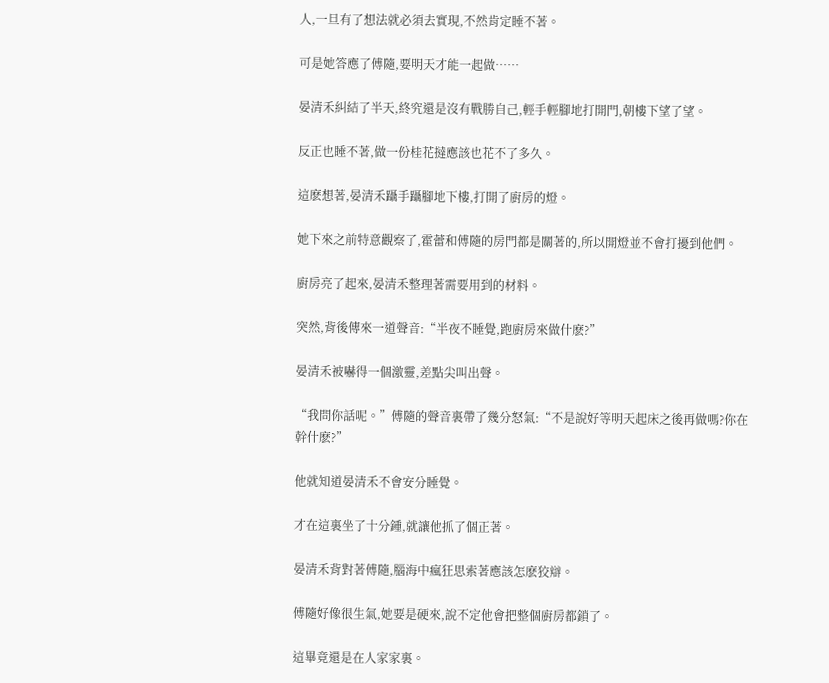人,一旦有了想法就必須去實現,不然肯定睡不著。

可是她答應了傅隨,要明天才能一起做……

晏清禾糾結了半天,終究還是沒有戰勝自己,輕手輕腳地打開門,朝樓下望了望。

反正也睡不著,做一份桂花撻應該也花不了多久。

這麽想著,晏清禾躡手躡腳地下樓,打開了廚房的燈。

她下來之前特意觀察了,霍蕾和傅隨的房門都是關著的,所以開燈並不會打擾到他們。

廚房亮了起來,晏清禾整理著需要用到的材料。

突然,背後傳來一道聲音:“半夜不睡覺,跑廚房來做什麽?”

晏清禾被嚇得一個激靈,差點尖叫出聲。

“我問你話呢。”傅隨的聲音裏帶了幾分怒氣:“不是說好等明天起床之後再做嗎?你在幹什麽?”

他就知道晏清禾不會安分睡覺。

才在這裏坐了十分鍾,就讓他抓了個正著。

晏清禾背對著傅隨,腦海中瘋狂思索著應該怎麽狡辯。

傅隨好像很生氣,她要是硬來,說不定他會把整個廚房都鎖了。

這畢竟還是在人家家裏。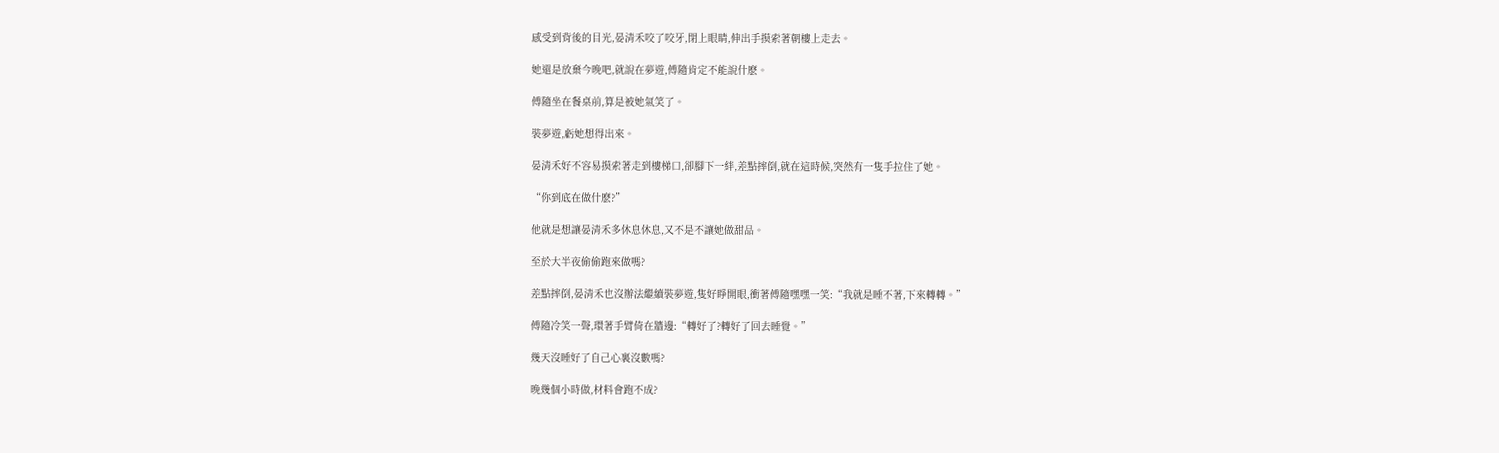感受到背後的目光,晏清禾咬了咬牙,閉上眼睛,伸出手摸索著朝樓上走去。

她還是放棄今晚吧,就說在夢遊,傅隨肯定不能說什麽。

傅隨坐在餐桌前,算是被她氣笑了。

裝夢遊,虧她想得出來。

晏清禾好不容易摸索著走到樓梯口,卻腳下一絆,差點摔倒,就在這時候,突然有一隻手拉住了她。

“你到底在做什麽?”

他就是想讓晏清禾多休息休息,又不是不讓她做甜品。

至於大半夜偷偷跑來做嗎?

差點摔倒,晏清禾也沒辦法繼續裝夢遊,隻好睜開眼,衝著傅隨嘿嘿一笑:“我就是睡不著,下來轉轉。”

傅隨冷笑一聲,環著手臂倚在牆邊:“轉好了?轉好了回去睡覺。”

幾天沒睡好了自己心裏沒數嗎?

晚幾個小時做,材料會跑不成?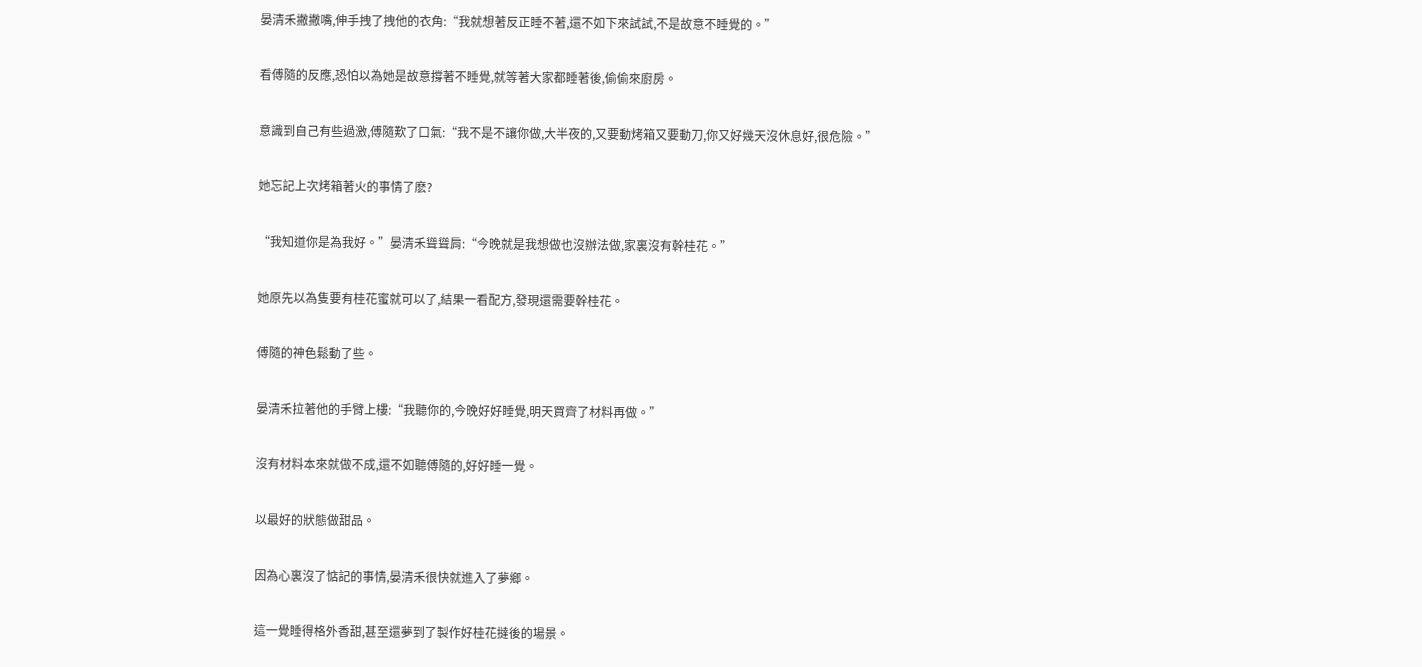晏清禾撇撇嘴,伸手拽了拽他的衣角:“我就想著反正睡不著,還不如下來試試,不是故意不睡覺的。”

看傅隨的反應,恐怕以為她是故意撐著不睡覺,就等著大家都睡著後,偷偷來廚房。

意識到自己有些過激,傅隨歎了口氣:“我不是不讓你做,大半夜的,又要動烤箱又要動刀,你又好幾天沒休息好,很危險。”

她忘記上次烤箱著火的事情了麽?

“我知道你是為我好。”晏清禾聳聳肩:“今晚就是我想做也沒辦法做,家裏沒有幹桂花。”

她原先以為隻要有桂花蜜就可以了,結果一看配方,發現還需要幹桂花。

傅隨的神色鬆動了些。

晏清禾拉著他的手臂上樓:“我聽你的,今晚好好睡覺,明天買齊了材料再做。”

沒有材料本來就做不成,還不如聽傅隨的,好好睡一覺。

以最好的狀態做甜品。

因為心裏沒了惦記的事情,晏清禾很快就進入了夢鄉。

這一覺睡得格外香甜,甚至還夢到了製作好桂花撻後的場景。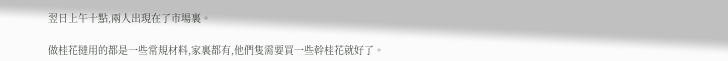翌日上午十點,兩人出現在了市場裏。

做桂花撻用的都是一些常規材料,家裏都有,他們隻需要買一些幹桂花就好了。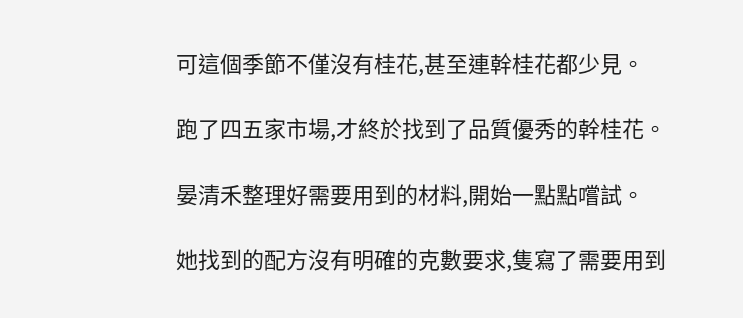可這個季節不僅沒有桂花,甚至連幹桂花都少見。

跑了四五家市場,才終於找到了品質優秀的幹桂花。

晏清禾整理好需要用到的材料,開始一點點嚐試。

她找到的配方沒有明確的克數要求,隻寫了需要用到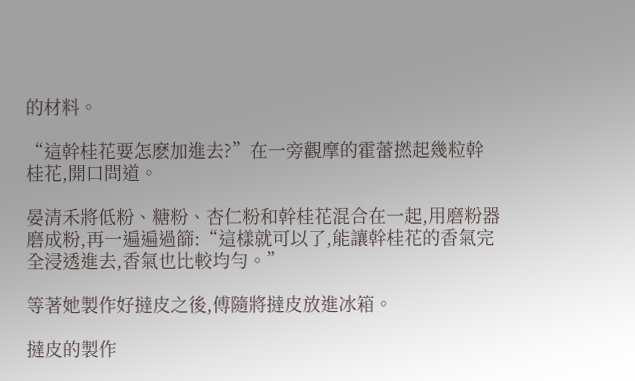的材料。

“這幹桂花要怎麽加進去?”在一旁觀摩的霍蕾撚起幾粒幹桂花,開口問道。

晏清禾將低粉、糖粉、杏仁粉和幹桂花混合在一起,用磨粉器磨成粉,再一遍遍過篩:“這樣就可以了,能讓幹桂花的香氣完全浸透進去,香氣也比較均勻。”

等著她製作好撻皮之後,傅隨將撻皮放進冰箱。

撻皮的製作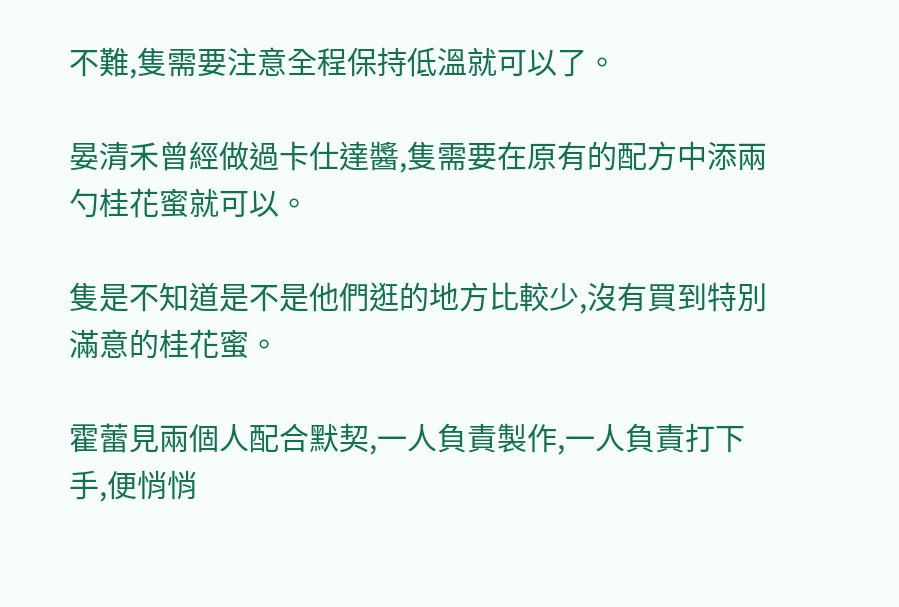不難,隻需要注意全程保持低溫就可以了。

晏清禾曾經做過卡仕達醬,隻需要在原有的配方中添兩勺桂花蜜就可以。

隻是不知道是不是他們逛的地方比較少,沒有買到特別滿意的桂花蜜。

霍蕾見兩個人配合默契,一人負責製作,一人負責打下手,便悄悄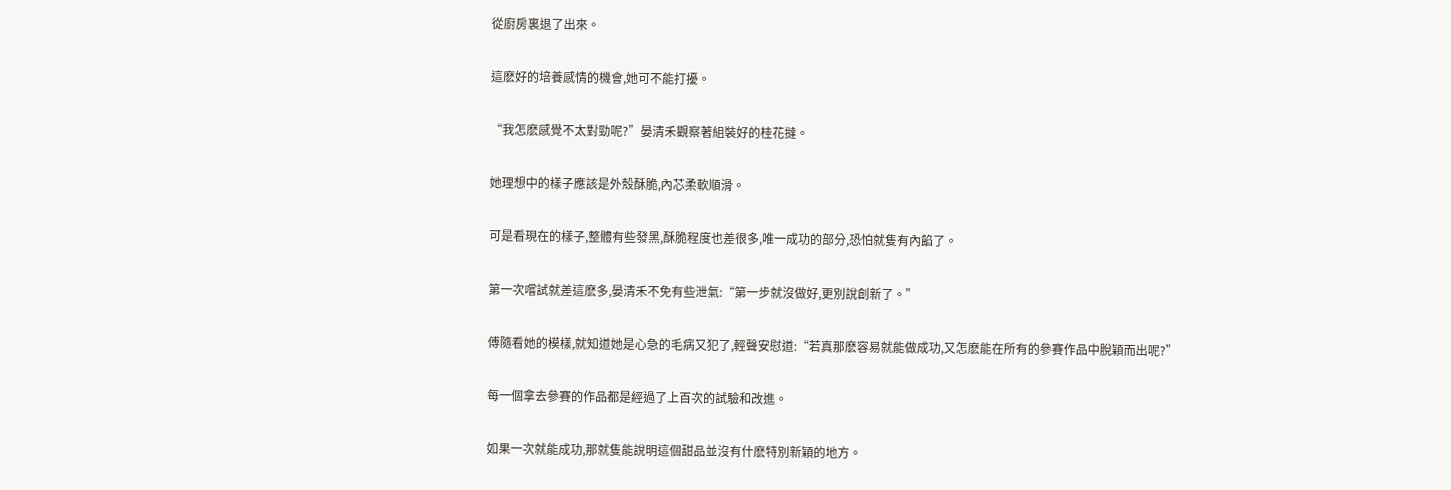從廚房裏退了出來。

這麽好的培養感情的機會,她可不能打擾。

“我怎麽感覺不太對勁呢?”晏清禾觀察著組裝好的桂花撻。

她理想中的樣子應該是外殼酥脆,內芯柔軟順滑。

可是看現在的樣子,整體有些發黑,酥脆程度也差很多,唯一成功的部分,恐怕就隻有內餡了。

第一次嚐試就差這麽多,晏清禾不免有些泄氣:“第一步就沒做好,更別說創新了。”

傅隨看她的模樣,就知道她是心急的毛病又犯了,輕聲安慰道:“若真那麽容易就能做成功,又怎麽能在所有的參賽作品中脫穎而出呢?”

每一個拿去參賽的作品都是經過了上百次的試驗和改進。

如果一次就能成功,那就隻能說明這個甜品並沒有什麽特別新穎的地方。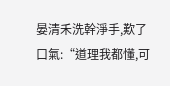晏清禾洗幹淨手,歎了口氣:“道理我都懂,可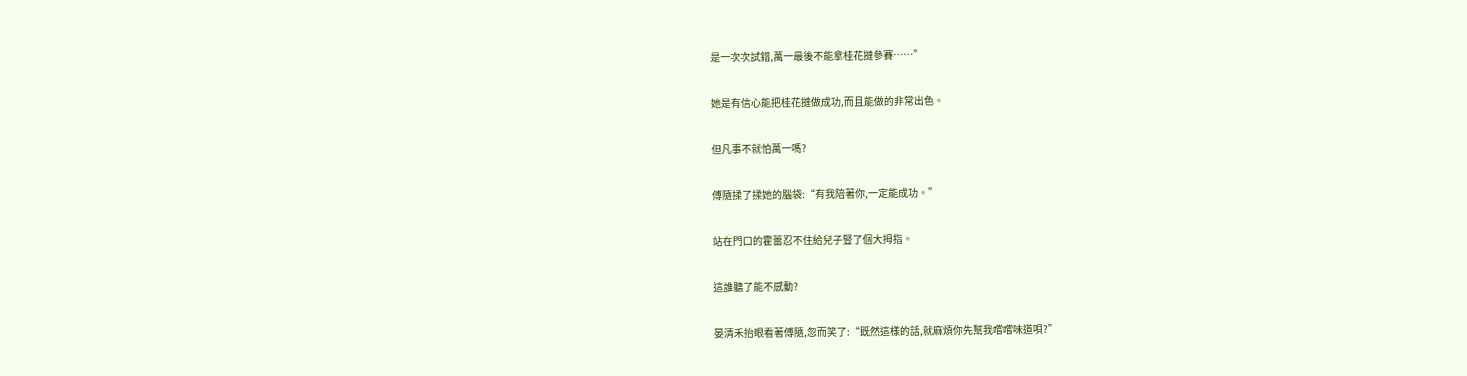是一次次試錯,萬一最後不能拿桂花撻參賽……”

她是有信心能把桂花撻做成功,而且能做的非常出色。

但凡事不就怕萬一嗎?

傅隨揉了揉她的腦袋:“有我陪著你,一定能成功。”

站在門口的霍蕾忍不住給兒子豎了個大拇指。

這誰聽了能不感動?

晏清禾抬眼看著傅隨,忽而笑了:“既然這樣的話,就麻煩你先幫我嚐嚐味道唄?”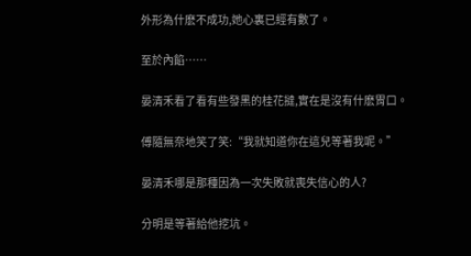外形為什麽不成功,她心裏已經有數了。

至於內餡……

晏清禾看了看有些發黑的桂花撻,實在是沒有什麽胃口。

傅隨無奈地笑了笑:“我就知道你在這兒等著我呢。”

晏清禾哪是那種因為一次失敗就喪失信心的人?

分明是等著給他挖坑。